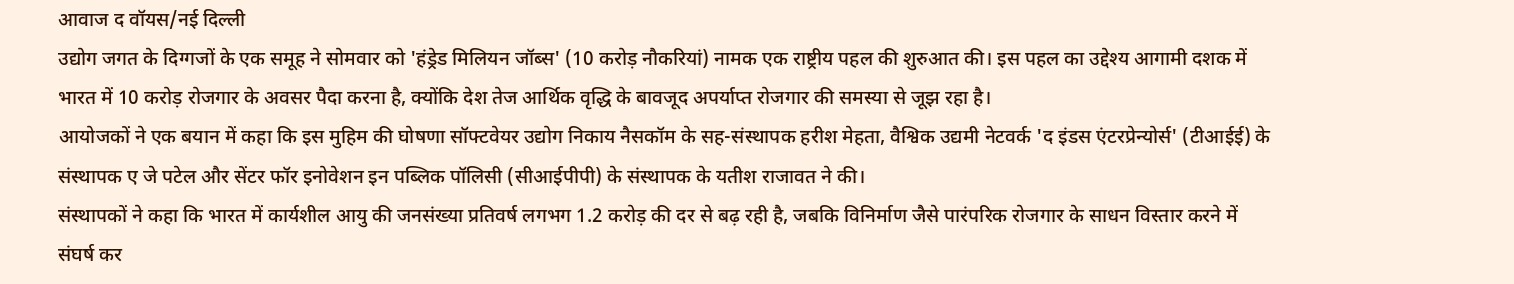आवाज द वॉयस/नई दिल्ली
उद्योग जगत के दिग्गजों के एक समूह ने सोमवार को 'हंड्रेड मिलियन जॉब्स' (10 करोड़ नौकरियां) नामक एक राष्ट्रीय पहल की शुरुआत की। इस पहल का उद्देश्य आगामी दशक में भारत में 10 करोड़ रोजगार के अवसर पैदा करना है, क्योंकि देश तेज आर्थिक वृद्धि के बावजूद अपर्याप्त रोजगार की समस्या से जूझ रहा है।
आयोजकों ने एक बयान में कहा कि इस मुहिम की घोषणा सॉफ्टवेयर उद्योग निकाय नैसकॉम के सह-संस्थापक हरीश मेहता, वैश्विक उद्यमी नेटवर्क 'द इंडस एंटरप्रेन्योर्स' (टीआईई) के संस्थापक ए जे पटेल और सेंटर फॉर इनोवेशन इन पब्लिक पॉलिसी (सीआईपीपी) के संस्थापक के यतीश राजावत ने की।
संस्थापकों ने कहा कि भारत में कार्यशील आयु की जनसंख्या प्रतिवर्ष लगभग 1.2 करोड़ की दर से बढ़ रही है, जबकि विनिर्माण जैसे पारंपरिक रोजगार के साधन विस्तार करने में संघर्ष कर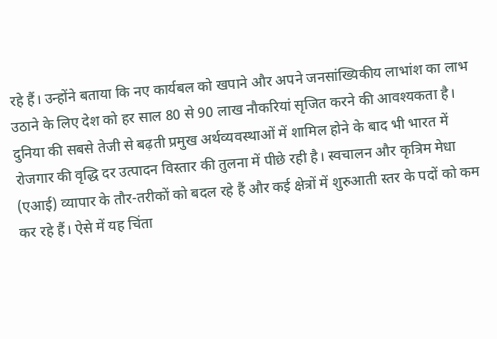रहे हैं। उन्होंने बताया कि नए कार्यबल को खपाने और अपने जनसांख्यिकीय लाभांश का लाभ उठाने के लिए देश को हर साल 80 से 90 लाख नौकरियां सृजित करने की आवश्यकता है।
दुनिया की सबसे तेजी से बढ़ती प्रमुख अर्थव्यवस्थाओं में शामिल होने के बाद भी भारत में रोजगार की वृद्धि दर उत्पादन विस्तार की तुलना में पीछे रही है। स्वचालन और कृत्रिम मेधा (एआई) व्यापार के तौर-तरीकों को बदल रहे हैं और कई क्षेत्रों में शुरुआती स्तर के पदों को कम कर रहे हैं। ऐसे में यह चिंता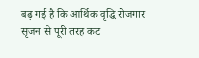बढ़ गई है कि आर्थिक वृद्धि रोजगार सृजन से पूरी तरह कट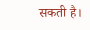सकती है।